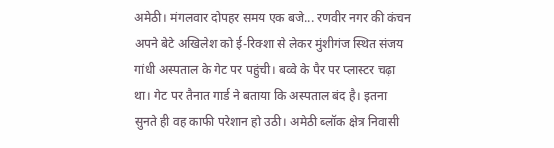अमेठी। मंगलवार दोपहर समय एक बजे... रणवीर नगर की कंचन अपने बेटे अखिलेश को ई-रिक्शा से लेकर मुंशीगंज स्थित संजय गांधी अस्पताल के गेट पर पहुंची। बव्वे के पैर पर प्लास्टर चढ़ा था। गेट पर तैनात गार्ड ने बताया कि अस्पताल बंद है। इतना सुनते ही वह काफी परेशान हो उठी। अमेठी ब्लॉक क्षेत्र निवासी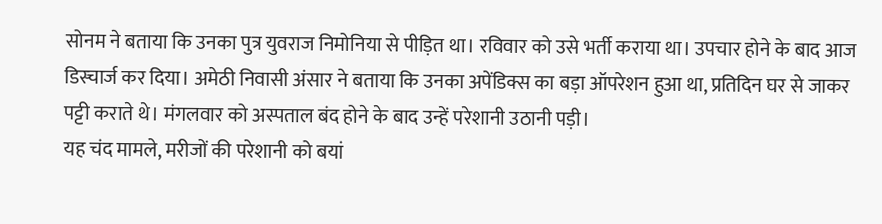सोनम ने बताया कि उनका पुत्र युवराज निमोनिया से पीड़ित था। रविवार को उसे भर्ती कराया था। उपचार होने के बाद आज डिस्चार्ज कर दिया। अमेठी निवासी अंसार ने बताया कि उनका अपेंडिक्स का बड़ा ऑपरेशन हुआ था, प्रतिदिन घर से जाकर पट्टी कराते थे। मंगलवार को अस्पताल बंद होने के बाद उन्हें परेशानी उठानी पड़ी।
यह चंद मामले, मरीजों की परेशानी को बयां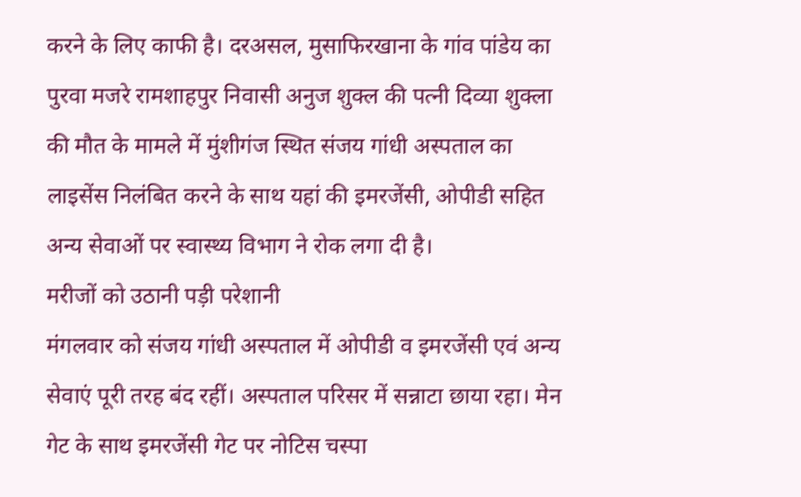करने के लिए काफी है। दरअसल, मुसाफिरखाना के गांव पांडेय का पुरवा मजरे रामशाहपुर निवासी अनुज शुक्ल की पत्नी दिव्या शुक्ला की मौत के मामले में मुंशीगंज स्थित संजय गांधी अस्पताल का लाइसेंस निलंबित करने के साथ यहां की इमरजेंसी, ओपीडी सहित अन्य सेवाओं पर स्वास्थ्य विभाग ने रोक लगा दी है।
मरीजों को उठानी पड़ी परेशानी
मंगलवार को संजय गांधी अस्पताल में ओपीडी व इमरजेंसी एवं अन्य सेवाएं पूरी तरह बंद रहीं। अस्पताल परिसर में सन्नाटा छाया रहा। मेन गेट के साथ इमरजेंसी गेट पर नोटिस चस्पा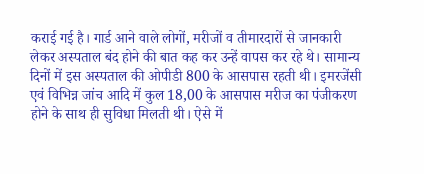कराई गई है। गार्ड आने वाले लोगों, मरीजों व तीमारदारों से जानकारी लेकर अस्पताल बंद होने की बात कह कर उन्हें वापस कर रहे थे। सामान्य दिनों में इस अस्पताल की ओपीडी 800 के आसपास रहती थी। इमरजेंसी एवं विभिन्न जांच आदि में कुल 18,00 के आसपास मरीज का पंजीकरण होने के साथ ही सुविधा मिलती थी। ऐसे में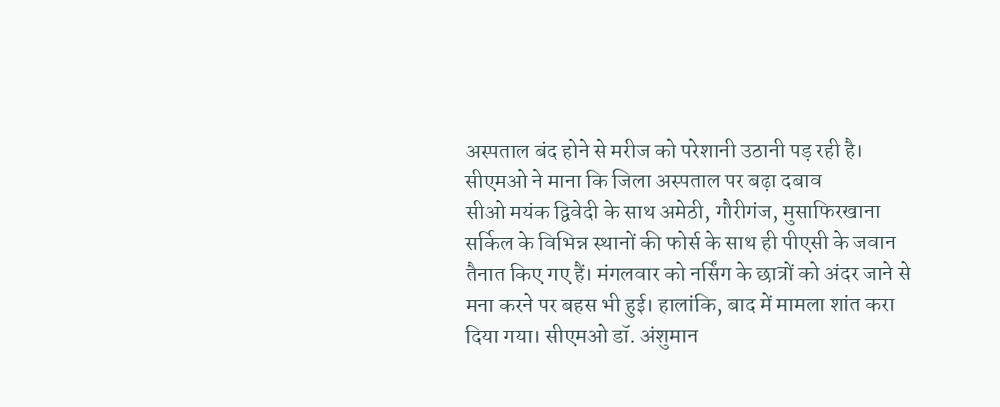अस्पताल बंद होने से मरीज को परेशानी उठानी पड़ रही है।
सीएमओ ने माना कि जिला अस्पताल पर बढ़ा दबाव
सीओ मयंक द्विवेदी के साथ अमेठी, गौरीगंज, मुसाफिरखाना सर्किल के विभिन्न स्थानों की फोर्स के साथ ही पीएसी के जवान तैनात किए गए हैं। मंगलवार को नर्सिंग के छात्रों को अंदर जाने से मना करने पर बहस भी हुई। हालांकि, बाद में मामला शांत करा दिया गया। सीएमओ डॉ. अंशुमान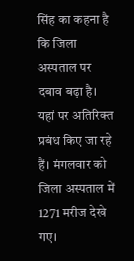सिंह का कहना है कि जिला अस्पताल पर दबाव बढ़ा है। यहां पर अतिरिक्त प्रबंध किए जा रहे हैं। मंगलवार को जिला अस्पताल में 1271 मरीज देखे गए।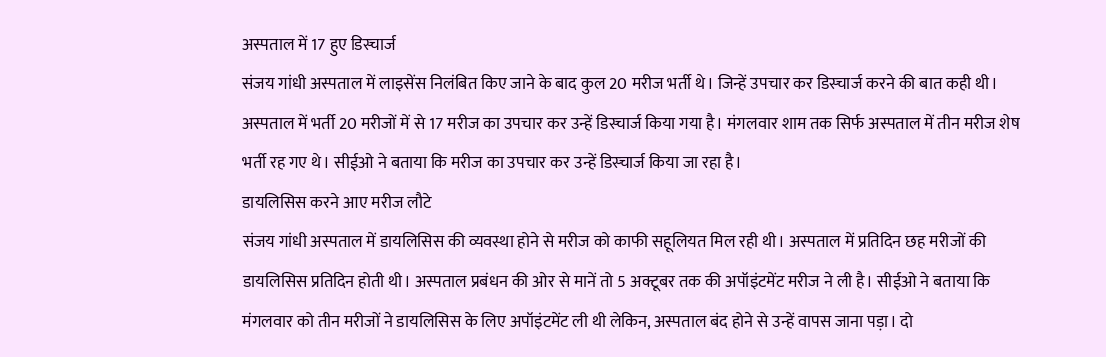अस्पताल में 17 हुए डिस्चार्ज
संजय गांधी अस्पताल में लाइसेंस निलंबित किए जाने के बाद कुल 20 मरीज भर्ती थे। जिन्हें उपचार कर डिस्चार्ज करने की बात कही थी। अस्पताल में भर्ती 20 मरीजों में से 17 मरीज का उपचार कर उन्हें डिस्चार्ज किया गया है। मंगलवार शाम तक सिर्फ अस्पताल में तीन मरीज शेष भर्ती रह गए थे। सीईओ ने बताया कि मरीज का उपचार कर उन्हें डिस्चार्ज किया जा रहा है।
डायलिसिस करने आए मरीज लौटे
संजय गांधी अस्पताल में डायलिसिस की व्यवस्था होने से मरीज को काफी सहूलियत मिल रही थी। अस्पताल में प्रतिदिन छह मरीजों की डायलिसिस प्रतिदिन होती थी। अस्पताल प्रबंधन की ओर से मानें तो 5 अक्टूबर तक की अपॉइंटमेंट मरीज ने ली है। सीईओ ने बताया कि मंगलवार को तीन मरीजों ने डायलिसिस के लिए अपॉइंटमेंट ली थी लेकिन, अस्पताल बंद होने से उन्हें वापस जाना पड़ा। दो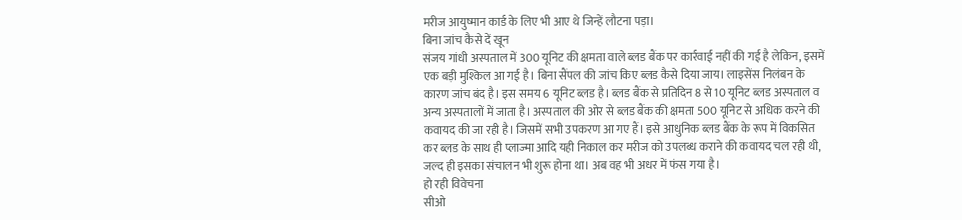मरीज आयुष्मान कार्ड के लिए भी आए थे जिन्हें लौटना पड़ा।
बिना जांच कैसे दें खून
संजय गांधी अस्पताल में 300 यूनिट की क्षमता वाले ब्लड बैंक पर कार्रवाई नहीं की गई है लेकिन, इसमें एक बड़ी मुश्किल आ गई है। बिना सैंपल की जांच किए ब्लड कैसे दिया जाय। लाइसेंस निलंबन के कारण जांच बंद है। इस समय 6 यूनिट ब्लड है। ब्लड बैंक से प्रतिदिन 8 से 10 यूनिट ब्लड अस्पताल व अन्य अस्पतालों में जाता है। अस्पताल की ओर से ब्लड बैंक की क्षमता 500 यूनिट से अधिक करने की कवायद की जा रही है। जिसमें सभी उपकरण आ गए हैं। इसे आधुनिक ब्लड बैंक के रूप में विकसित कर ब्लड के साथ ही प्लाज्मा आदि यही निकाल कर मरीज को उपलब्ध कराने की कवायद चल रही थी, जल्द ही इसका संचालन भी शुरू होना था। अब वह भी अधर में फंस गया है।
हो रही विवेचना
सीओ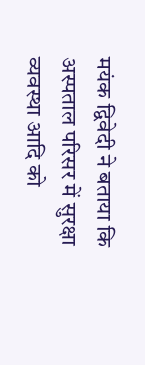मयंक द्विवेदी ने बताया कि अस्पताल परिसर में सुरक्षा व्यवस्था आदि को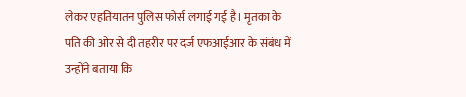लेकर एहतियातन पुलिस फोर्स लगाई गई है। मृतका के पति की ओर से दी तहरीर पर दर्ज एफआईआर के संबंध में उन्होंने बताया कि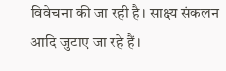विवेचना की जा रही है। साक्ष्य संकलन आदि जुटाए जा रहे हैं।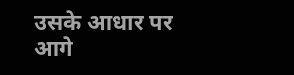उसके आधार पर आगे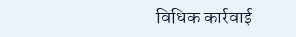विधिक कार्रवाई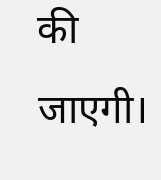की जाएगी।